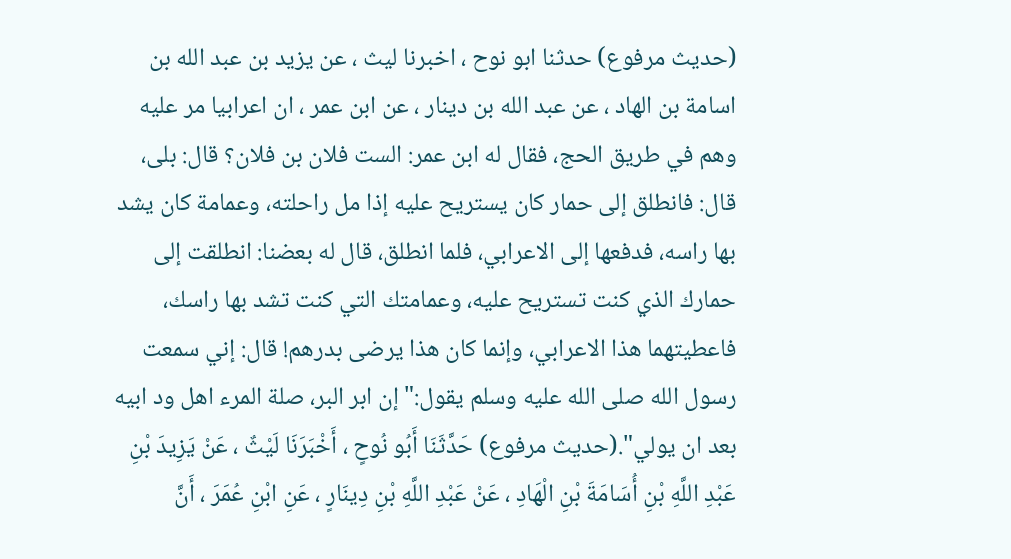(حديث مرفوع) حدثنا ابو نوح ، اخبرنا ليث ، عن يزيد بن عبد الله بن اسامة بن الهاد ، عن عبد الله بن دينار ، عن ابن عمر ، ان اعرابيا مر عليه وهم في طريق الحج، فقال له ابن عمر: الست فلان بن فلان؟ قال: بلى، قال: فانطلق إلى حمار كان يستريح عليه إذا مل راحلته، وعمامة كان يشد بها راسه، فدفعها إلى الاعرابي، فلما انطلق، قال له بعضنا: انطلقت إلى حمارك الذي كنت تستريح عليه، وعمامتك التي كنت تشد بها راسك، فاعطيتهما هذا الاعرابي، وإنما كان هذا يرضى بدرهم! قال: إني سمعت رسول الله صلى الله عليه وسلم يقول:" إن ابر البر، صلة المرء اهل ود ابيه بعد ان يولي".(حديث مرفوع) حَدَّثَنَا أَبُو نُوحٍ ، أَخْبَرَنَا لَيْثٌ ، عَنْ يَزِيدَ بْنِ عَبْدِ اللَّهِ بْنِ أُسَامَةَ بْنِ الْهَادِ ، عَنْ عَبْدِ اللَّهِ بْنِ دِينَارٍ ، عَنِ ابْنِ عُمَرَ ، أَنَّ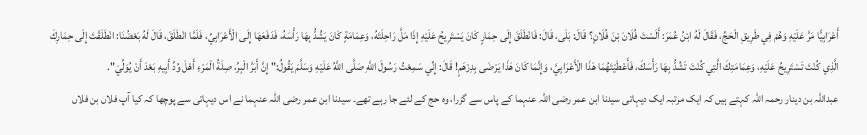أَعْرَابِيًّا مَرَّ عَلَيْهِ وَهُمْ فِي طَرِيقِ الْحَجِّ، فَقَالَ لَهُ ابْنُ عُمَرَ: أَلَسْتَ فُلَانَ بْنَ فُلَانٍ؟ قَالَ: بَلَى، قَالَ: فَانْطَلَقَ إِلَى حِمَارٍ كَانَ يَسْتَرِيحُ عَلَيْهِ إِذَا مَلَّ رَاحِلَتَهُ، وَعِمَامَةٍ كَانَ يَشُدُّ بِهَا رَأْسَهُ، فَدَفَعَهَا إِلَى الْأَعْرَابِيِّ، فَلَمَّا انْطَلَقَ، قَالَ لَهُ بَعْضُنَا: انْطَلَقْتَ إِلَى حِمَارِكَ الَّذِي كُنْتَ تَسْتَرِيحُ عَلَيْهِ، وَعِمَامَتِكَ الَّتِي كُنْتَ تَشُدُّ بِهَا رَأْسَكَ، فَأَعْطَيْتَهُمَا هَذَا الْأَعْرَابِيَّ، وَإِنَّمَا كَانَ هَذَا يَرْضَى بِدِرْهَمٍ! قَالَ: إِنِّي سَمِعْتُ رَسُولَ اللَّهِ صَلَّى اللَّهُ عَلَيْهِ وَسَلَّمَ يَقُولُ:" إِنَّ أَبَرَّ الْبِرِّ، صِلَةُ الْمَرْءِ أَهْلَ وُدِّ أَبِيهِ بَعْدَ أَنْ يُوَلِّيَ".
عبداللہ بن دینار رحمہ اللہ کہتے ہیں کہ ایک مرتبہ ایک دیہاتی سیدنا ابن عمر رضی اللہ عنہما کے پاس سے گزرا، وہ حج کے لئے جا رہے تھے۔ سیدنا ابن عمر رضی اللہ عنہما نے اس دیہاتی سے پوچھا کہ کیا آپ فلاں بن فلاں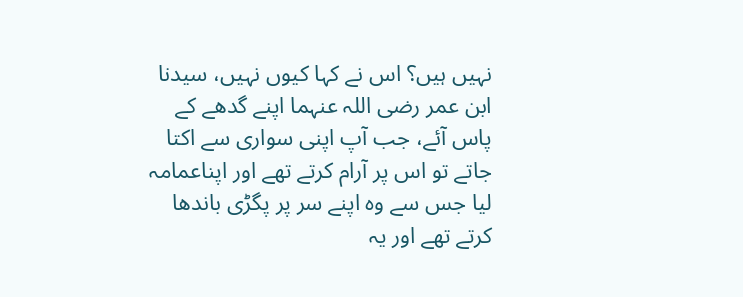نہیں ہیں؟ اس نے کہا کیوں نہیں، سیدنا ابن عمر رضی اللہ عنہما اپنے گدھے کے پاس آئے، جب آپ اپنی سواری سے اکتا جاتے تو اس پر آرام کرتے تھے اور اپناعمامہ لیا جس سے وہ اپنے سر پر پگڑی باندھا کرتے تھے اور یہ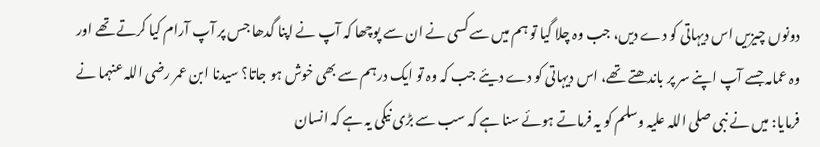دونوں چیزیں اس دیہاتی کو دے دیں، جب وہ چلا گیا تو ہم میں سے کسی نے ان سے پوچھا کہ آپ نے اپنا گدھا جس پر آپ آرام کیا کرتے تھے اور وہ عمامہ جسے آپ اپنے سر پر باندھتے تھے، اس دیہاتی کو دے دیئے جب کہ وہ تو ایک درہم سے بھی خوش ہو جاتا؟ سیدنا ابن عمر رضی اللہ عنہما نے فرمایا: میں نے نبی صلی اللہ علیہ وسلم کو یہ فرماتے ہوئے سنا ہے کہ سب سے بڑی نیکی یہ ہے کہ انسان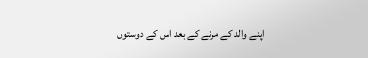اپنے والد کے مرنے کے بعد اس کے دوستوں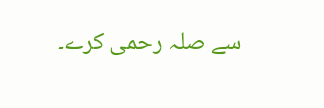سے صلہ رحمی کرے۔